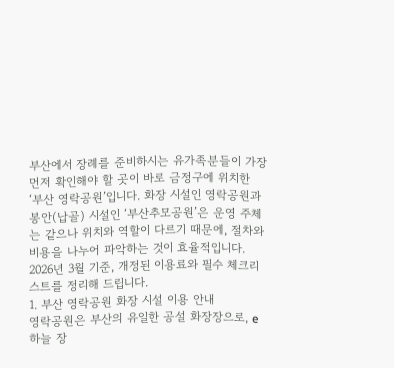부산에서 장례를 준비하시는 유가족분들이 가장 먼저 확인해야 할 곳이 바로 금정구에 위치한 ‘부산 영락공원’입니다. 화장 시설인 영락공원과 봉안(납골) 시설인 ‘부산추모공원’은 운영 주체는 같으나 위치와 역할이 다르기 때문에, 절차와 비용을 나누어 파악하는 것이 효율적입니다.
2026년 3월 기준, 개정된 이용료와 필수 체크리스트를 정리해 드립니다.
1. 부산 영락공원 화장 시설 이용 안내
영락공원은 부산의 유일한 공설 화장장으로, e하늘 장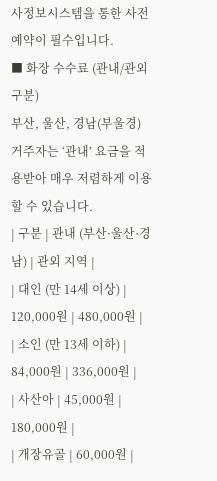사정보시스템을 통한 사전 예약이 필수입니다.
■ 화장 수수료 (관내/관외 구분)
부산, 울산, 경남(부울경) 거주자는 ‘관내’ 요금을 적용받아 매우 저렴하게 이용할 수 있습니다.
| 구분 | 관내 (부산·울산·경남) | 관외 지역 |
| 대인 (만 14세 이상) | 120,000원 | 480,000원 |
| 소인 (만 13세 이하) | 84,000원 | 336,000원 |
| 사산아 | 45,000원 | 180,000원 |
| 개장유골 | 60,000원 |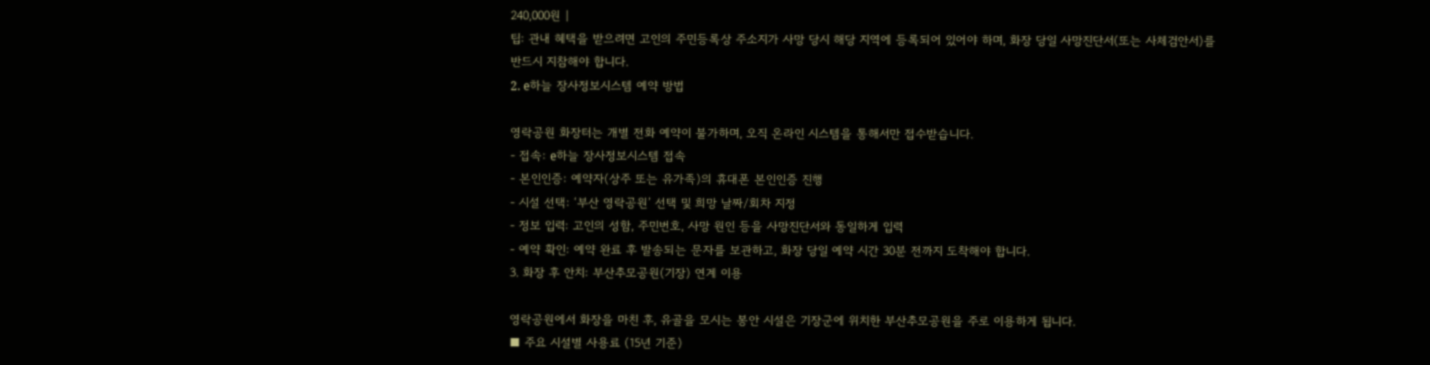240,000원 |
팁: 관내 혜택을 받으려면 고인의 주민등록상 주소지가 사망 당시 해당 지역에 등록되어 있어야 하며, 화장 당일 사망진단서(또는 사체검안서)를 반드시 지참해야 합니다.
2. e하늘 장사정보시스템 예약 방법

영락공원 화장터는 개별 전화 예약이 불가하며, 오직 온라인 시스템을 통해서만 접수받습니다.
- 접속: e하늘 장사정보시스템 접속
- 본인인증: 예약자(상주 또는 유가족)의 휴대폰 본인인증 진행
- 시설 선택: ‘부산 영락공원’ 선택 및 희망 날짜/회차 지정
- 정보 입력: 고인의 성함, 주민번호, 사망 원인 등을 사망진단서와 동일하게 입력
- 예약 확인: 예약 완료 후 발송되는 문자를 보관하고, 화장 당일 예약 시간 30분 전까지 도착해야 합니다.
3. 화장 후 안치: 부산추모공원(기장) 연계 이용

영락공원에서 화장을 마친 후, 유골을 모시는 봉안 시설은 기장군에 위치한 부산추모공원을 주로 이용하게 됩니다.
■ 주요 시설별 사용료 (15년 기준)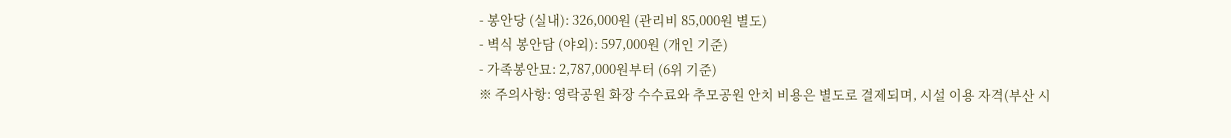- 봉안당 (실내): 326,000원 (관리비 85,000원 별도)
- 벽식 봉안담 (야외): 597,000원 (개인 기준)
- 가족봉안묘: 2,787,000원부터 (6위 기준)
※ 주의사항: 영락공원 화장 수수료와 추모공원 안치 비용은 별도로 결제되며, 시설 이용 자격(부산 시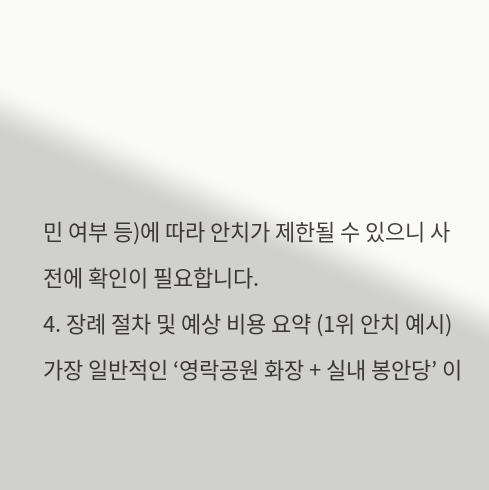민 여부 등)에 따라 안치가 제한될 수 있으니 사전에 확인이 필요합니다.
4. 장례 절차 및 예상 비용 요약 (1위 안치 예시)
가장 일반적인 ‘영락공원 화장 + 실내 봉안당’ 이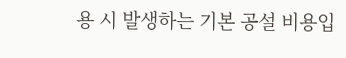용 시 발생하는 기본 공설 비용입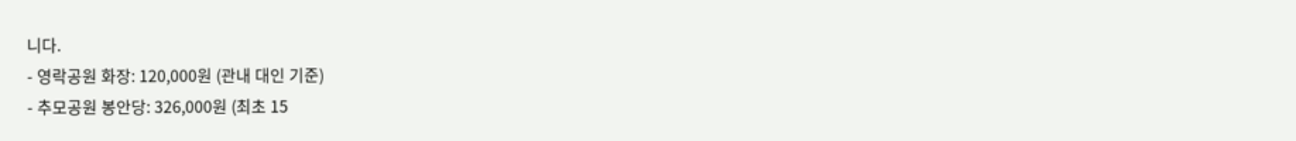니다.
- 영락공원 화장: 120,000원 (관내 대인 기준)
- 추모공원 봉안당: 326,000원 (최초 15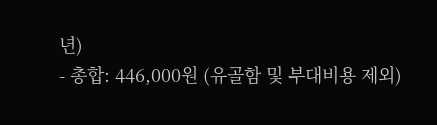년)
- 총합: 446,000원 (유골함 및 부대비용 제외)